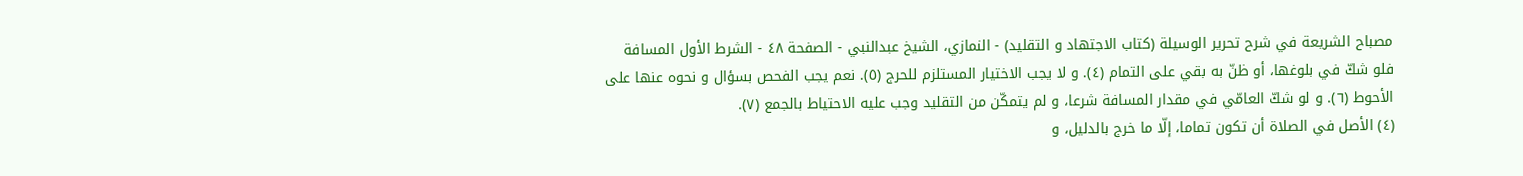مصباح الشريعة في شرح تحرير الوسيلة (كتاب الاجتهاد و التقليد) - النمازي، الشيخ عبدالنبي - الصفحة ٤٨ - الشرط الأول المسافة
فلو شكّ في بلوغها، أو ظنّ به بقي على التمام (٤). و لا يجب الاختيار المستلزم للحرج (٥). نعم يجب الفحص بسؤال و نحوه عنها على الأحوط (٦). و لو شكّ العامّي في مقدار المسافة شرعا، و لم يتمكّن من التقليد وجب عليه الاحتياط بالجمع (٧).
(٤) الأصل في الصلاة أن تكون تماما، إلّا ما خرج بالدليل، و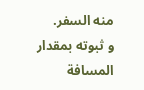منه السفر.
و ثبوته بمقدار المسافة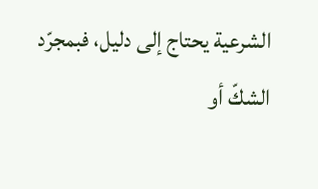الشرعية يحتاج إلى دليل، فبمجرّد الشكّ أو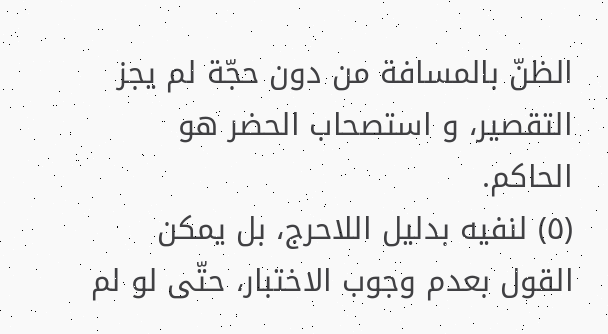الظنّ بالمسافة من دون حجّة لم يجز التقصير، و استصحاب الحضر هو الحاكم.
(٥) لنفيه بدليل اللاحرج، بل يمكن القول بعدم وجوب الاختبار، حتّى لو لم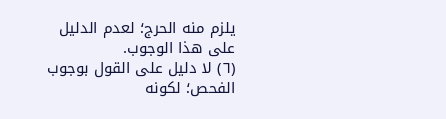يلزم منه الحرج؛ لعدم الدليل على هذا الوجوب.
(٦) لا دليل على القول بوجوب الفحص؛ لكونه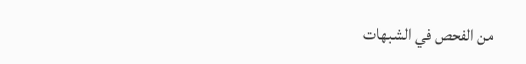من الفحص في الشبهات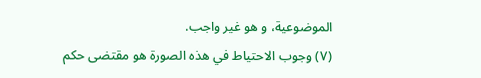الموضوعية، و هو غير واجب.
(٧) وجوب الاحتياط في هذه الصورة هو مقتضى حكم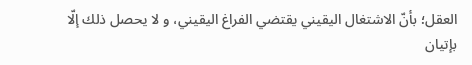العقل؛ بأنّ الاشتغال اليقيني يقتضي الفراغ اليقيني، و لا يحصل ذلك إلّا بإتيان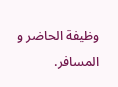وظيفة الحاضر و المسافر.